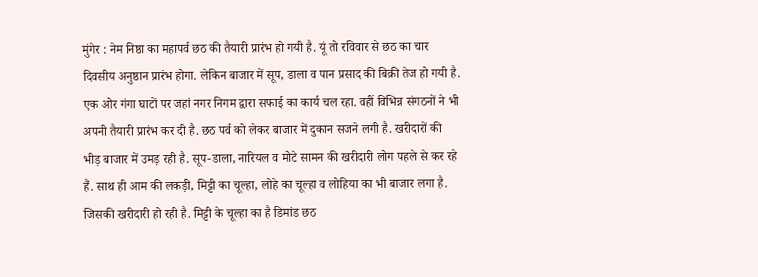मुंगेर : नेम निष्ठा का महापर्व छठ की तैयारी प्रारंभ हो गयी है. यूं तो रविवार से छठ का चार दिवसीय अनुष्ठान प्रारंभ होगा. लेकिन बाजार में सूप, डाला व पान प्रसाद की बिक्री तेज हो गयी है.
एक ओर गंगा घाटों पर जहां नगर निगम द्वारा सफाई का कार्य चल रहा. वहीं विभिन्न संगठनों ने भी अपनी तैयारी प्रारंभ कर दी है. छठ पर्व को लेकर बाजार में दुकान सजने लगी है. खरीदारों की भीड़ बाजार में उमड़ रही है. सूप-डाला, नारियल व मोटे सामन की खरीदारी लोग पहले से कर रहे हैं. साथ ही आम की लकड़ी, मिट्टी का चूल्हा, लोहे का चूल्हा व लोहिया का भी बाजार लगा है.
जिसकी खरीदारी हो रही है. मिट्टी के चूल्हा का है डिमांड छठ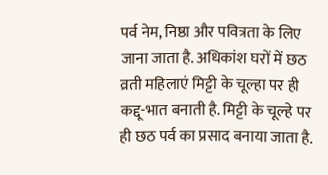पर्व नेम, निष्ठा और पवित्रता के लिए जाना जाता है. अधिकांश घरों में छठ व्रती महिलाएं मिट्टी के चूल्हा पर ही कद्दू-भात बनाती है. मिट्टी के चूल्हे पर ही छठ पर्व का प्रसाद बनाया जाता है.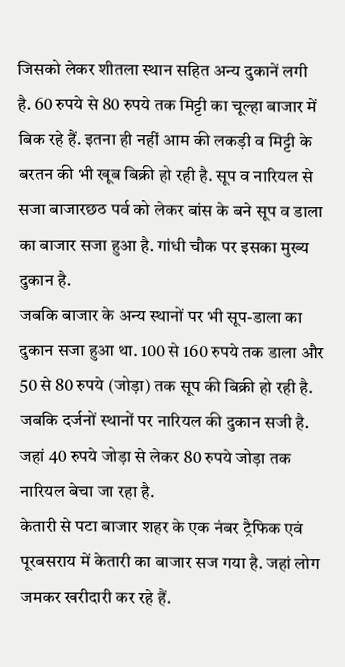जिसको लेकर शीतला स्थान सहित अन्य दुकानें लगी है. 60 रुपये से 80 रुपये तक मिट्टी का चूल्हा बाजार में बिक रहे हैं. इतना ही नहीं आम की लकड़ी व मिट्टी के बरतन की भी खूब बिक्री हो रही है. सूप व नारियल से सजा बाजारछठ पर्व को लेकर बांस के बने सूप व डाला का बाजार सजा हुआ है. गांधी चौक पर इसका मुख्य दुकान है.
जबकि बाजार के अन्य स्थानों पर भी सूप-डाला का दुकान सजा हुआ था. 100 से 160 रुपये तक डाला और 50 से 80 रुपये (जोड़ा) तक सूप की बिक्री हो रही है. जबकि दर्जनों स्थानों पर नारियल की दुकान सजी है. जहां 40 रुपये जोड़ा से लेकर 80 रुपये जोड़ा तक नारियल बेचा जा रहा है.
केतारी से पटा बाजार शहर के एक नंबर ट्रैफिक एवं पूरबसराय में केतारी का बाजार सज गया है. जहां लोग जमकर खरीदारी कर रहे हैं.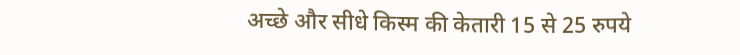अच्छे और सीधे किस्म की केतारी 15 से 25 रुपये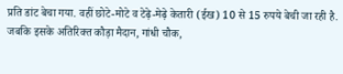प्रति डांट बेचा गया. वहीं छोटे-मोटे व टेढ़े-मेढ़े केतारी (ईख) 10 से 15 रुपये बेची जा रही है. जबकि इसके अतिरिक्त कौड़ा मैदान, गांधी चौक,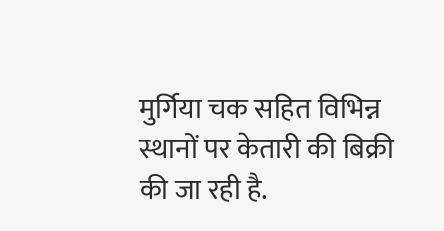मुर्गिया चक सहित विभिन्न स्थानों पर केतारी की बिक्री की जा रही है.